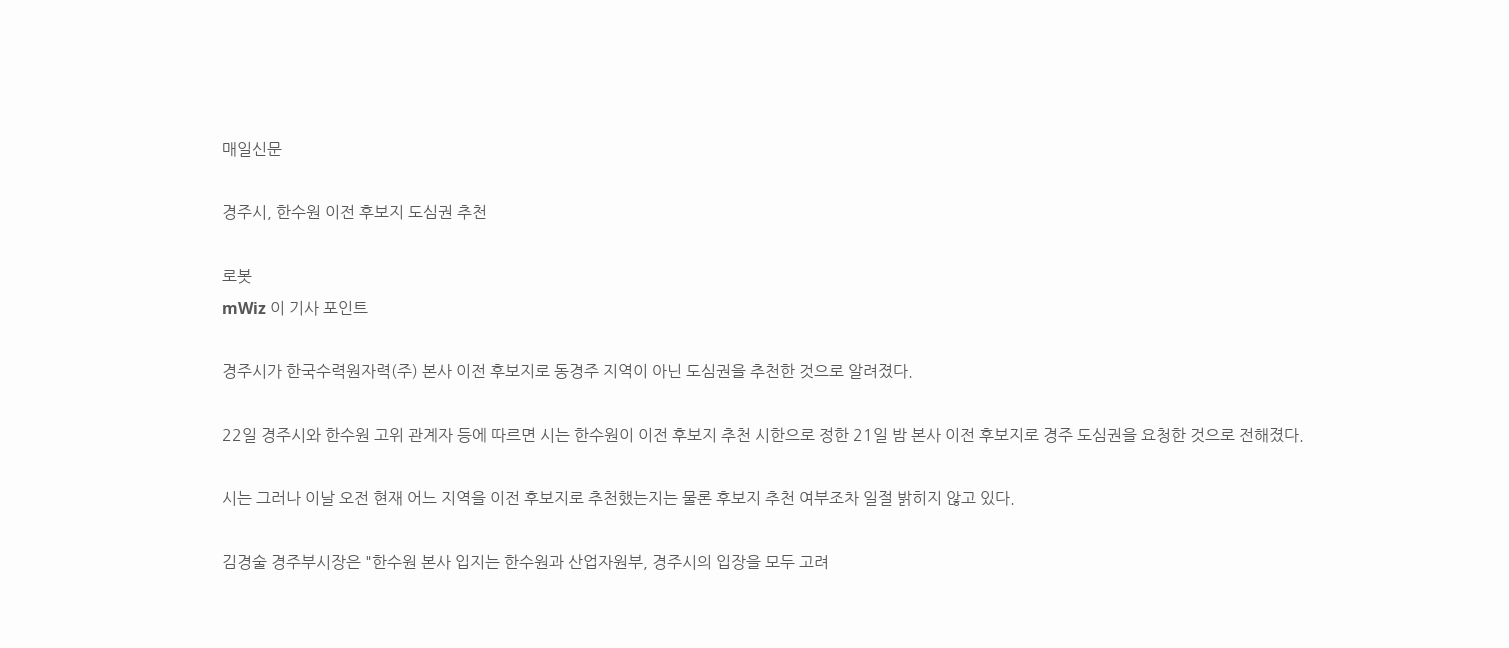매일신문

경주시, 한수원 이전 후보지 도심권 추천

로봇
mWiz 이 기사 포인트

경주시가 한국수력원자력(주) 본사 이전 후보지로 동경주 지역이 아닌 도심권을 추천한 것으로 알려졌다.

22일 경주시와 한수원 고위 관계자 등에 따르면 시는 한수원이 이전 후보지 추천 시한으로 정한 21일 밤 본사 이전 후보지로 경주 도심권을 요청한 것으로 전해졌다.

시는 그러나 이날 오전 현재 어느 지역을 이전 후보지로 추천했는지는 물론 후보지 추천 여부조차 일절 밝히지 않고 있다.

김경술 경주부시장은 "한수원 본사 입지는 한수원과 산업자원부, 경주시의 입장을 모두 고려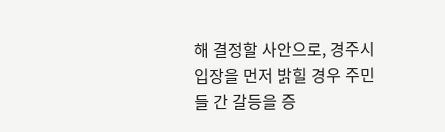해 결정할 사안으로, 경주시 입장을 먼저 밝힐 경우 주민들 간 갈등을 증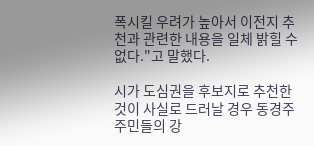폭시킬 우려가 높아서 이전지 추천과 관련한 내용을 일체 밝힐 수 없다."고 말했다.

시가 도심권을 후보지로 추천한 것이 사실로 드러날 경우 동경주 주민들의 강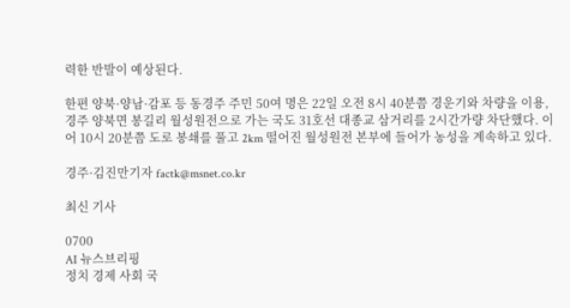력한 반발이 예상된다.

한편 양북·양남·감포 등 동경주 주민 50여 명은 22일 오전 8시 40분쯤 경운기와 차량을 이용, 경주 양북면 봉길리 월성원전으로 가는 국도 31호선 대종교 삼거리를 2시간가량 차단했다. 이어 10시 20분쯤 도로 봉쇄를 풀고 2km 떨어진 월성원전 본부에 들어가 농성을 계속하고 있다.

경주·김진만기자 factk@msnet.co.kr

최신 기사

0700
AI 뉴스브리핑
정치 경제 사회 국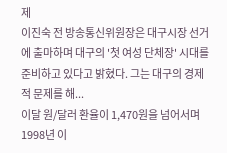제
이진숙 전 방송통신위원장은 대구시장 선거에 출마하며 대구의 '첫 여성 단체장' 시대를 준비하고 있다고 밝혔다. 그는 대구의 경제적 문제를 해...
이달 원/달러 환율이 1,470원을 넘어서며 1998년 이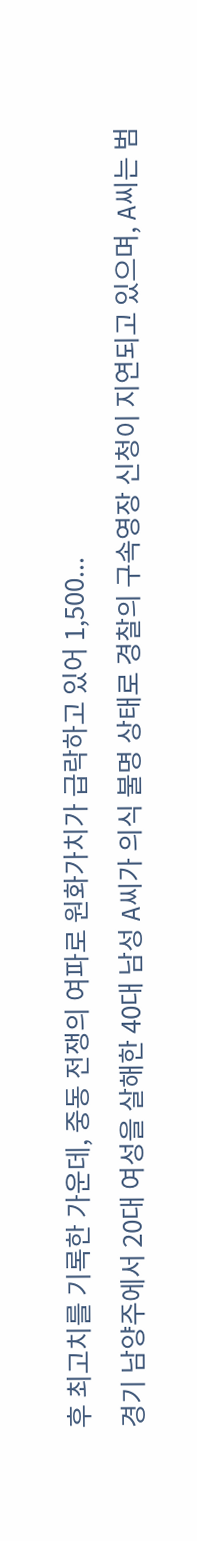후 최고치를 기록한 가운데, 중동 전쟁의 여파로 원화가치가 급락하고 있어 1,500...
경기 남양주에서 20대 여성을 살해한 40대 남성 A씨가 의식 불명 상태로 경찰의 구속영장 신청이 지연되고 있으며, A씨는 범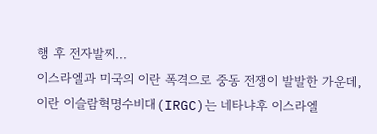행 후 전자발찌...
이스라엘과 미국의 이란 폭격으로 중동 전쟁이 발발한 가운데, 이란 이슬람혁명수비대(IRGC)는 네타냐후 이스라엘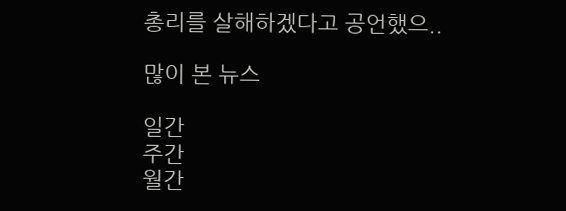총리를 살해하겠다고 공언했으..

많이 본 뉴스

일간
주간
월간